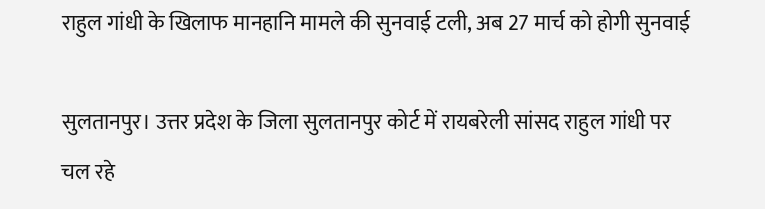राहुल गांधी के खिलाफ मानहानि मामले की सुनवाई टली, अब 27 मार्च को होगी सुनवाई

सुलतानपुर। उत्तर प्रदेश के जिला सुलतानपुर कोर्ट में रायबरेली सांसद राहुल गांधी पर चल रहे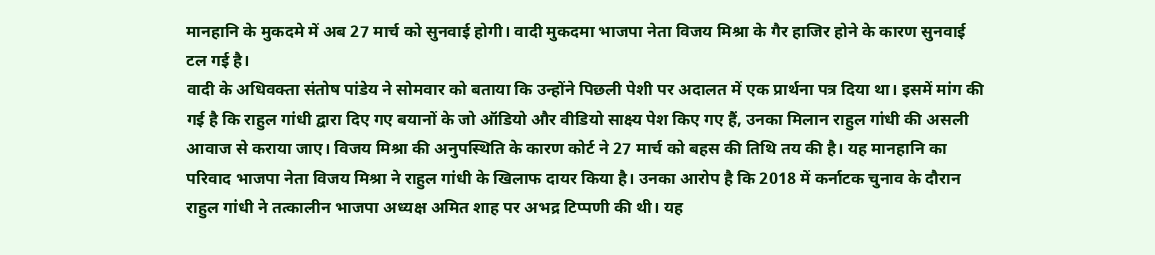मानहानि के मुकदमे में अब 27 मार्च को सुनवाई होगी। वादी मुकदमा भाजपा नेता विजय मिश्रा के गैर हाजिर होने के कारण सुनवाई टल गई है।
वादी के अधिवक्ता संतोष पांडेय ने सोमवार को बताया कि उन्होंने पिछली पेशी पर अदालत में एक प्रार्थना पत्र दिया था। इसमें मांग की गई है कि राहुल गांधी द्वारा दिए गए बयानों के जो ऑडियो और वीडियो साक्ष्य पेश किए गए हैं, उनका मिलान राहुल गांधी की असली आवाज से कराया जाए। विजय मिश्रा की अनुपस्थिति के कारण कोर्ट ने 27 मार्च को बहस की तिथि तय की है। यह मानहानि का परिवाद भाजपा नेता विजय मिश्रा ने राहुल गांधी के खिलाफ दायर किया है। उनका आरोप है कि 2018 में कर्नाटक चुनाव के दौरान राहुल गांधी ने तत्कालीन भाजपा अध्यक्ष अमित शाह पर अभद्र टिप्पणी की थी। यह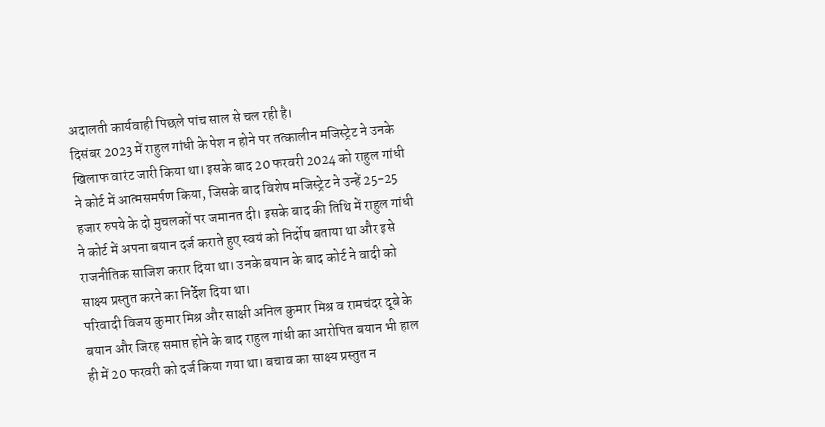अदालती कार्यवाही पिछले पांच साल से चल रही है।
दिसंबर 2023 में राहुल गांधी के पेश न होने पर तत्कालीन मजिस्ट्रेट ने उनके खिलाफ वारंट जारी किया था। इसके बाद 20 फरवरी 2024 को राहुल गांधी ने कोर्ट में आत्मसमर्पण किया, जिसके बाद विशेष मजिस्ट्रेट ने उन्हें 25-25 हजार रुपये के दो मुचलकों पर जमानत दी। इसके बाद की तिथि में राहुल गांधी ने कोर्ट में अपना बयान दर्ज कराते हुए स्वयं को निर्दोष बताया था और इसे राजनीतिक साजिश करार दिया था। उनके बयान के बाद कोर्ट ने वादी को साक्ष्य प्रस्तुत करने का निर्देश दिया था।
परिवादी विजय कुमार मिश्र और साक्षी अनिल कुमार मिश्र व रामचंदर दूबे के बयान और जिरह समाप्त होने के बाद राहुल गांधी का आरोपित बयान भी हाल ही में 20 फरवरी को दर्ज किया गया था। बचाव का साक्ष्य प्रस्तुत न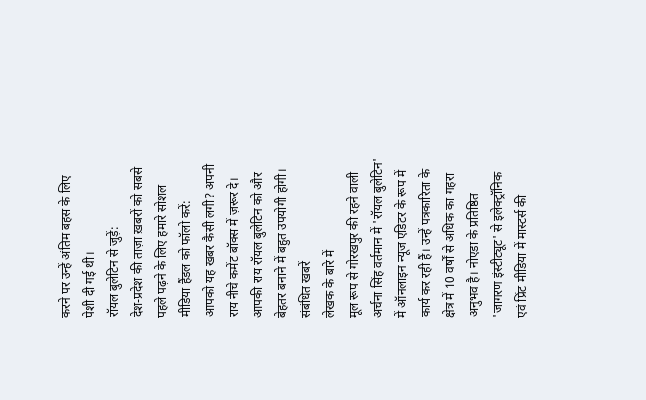करने पर उन्हें अंतिम बहस के लिए पेशी दी गई थी।
रॉयल बुलेटिन से जुड़ें:
देश-प्रदेश की ताज़ा ख़बरों को सबसे पहले पढ़ने के लिए हमारे सोशल मीडिया हैंडल को फॉलो करें:
आपको यह खबर कैसी लगी? अपनी राय नीचे कमेंट बॉक्स में ज़रूर दे। आपकी राय रॉयल बुलेटिन को और बेहतर बनाने में बहुत उपयोगी होगी।
संबंधित खबरें
लेखक के बारे में
मूल रूप से गोरखपुर की रहने वाली अर्चना सिंह वर्तमान में 'रॉयल बुलेटिन' में ऑनलाइन न्यूज एडिटर के रूप में कार्य कर रही हैं। उन्हें पत्रकारिता के क्षेत्र में 10 वर्षों से अधिक का गहरा अनुभव है। नोएडा के प्रतिष्ठित 'जागरण इंस्टीट्यूट' से इलेक्ट्रॉनिक एवं प्रिंट मीडिया में मास्टर्स की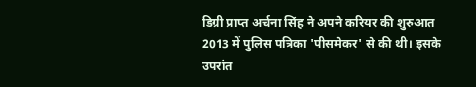डिग्री प्राप्त अर्चना सिंह ने अपने करियर की शुरुआत 2013 में पुलिस पत्रिका 'पीसमेकर' से की थी। इसके उपरांत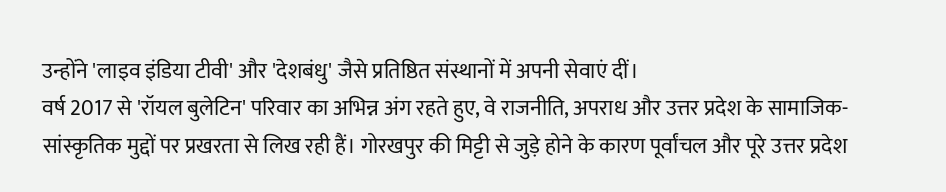उन्होंने 'लाइव इंडिया टीवी' और 'देशबंधु' जैसे प्रतिष्ठित संस्थानों में अपनी सेवाएं दीं।
वर्ष 2017 से 'रॉयल बुलेटिन' परिवार का अभिन्न अंग रहते हुए, वे राजनीति, अपराध और उत्तर प्रदेश के सामाजिक-सांस्कृतिक मुद्दों पर प्रखरता से लिख रही हैं। गोरखपुर की मिट्टी से जुड़े होने के कारण पूर्वांचल और पूरे उत्तर प्रदेश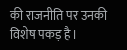की राजनीति पर उनकी विशेष पकड़ है।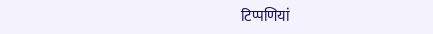टिप्पणियां